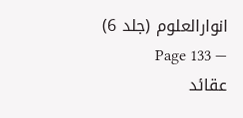انوارالعلوم (جلد 6) — Page 133
عقائد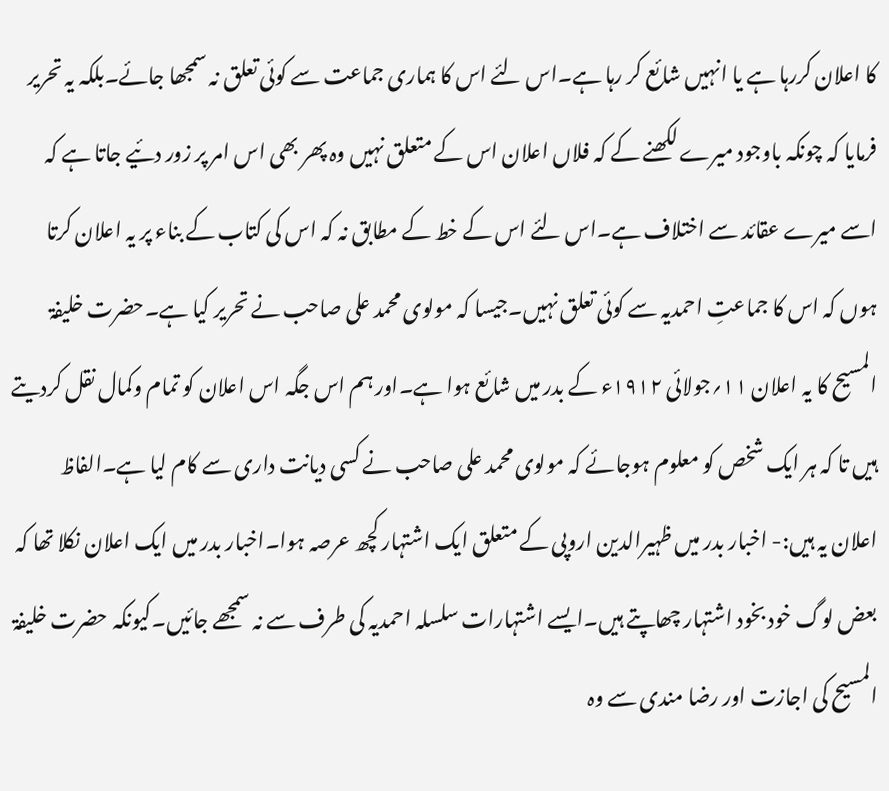کا اعلان کررہا ہے یا انہیں شائع کر رہا ہے۔اس لئے اس کا ہماری جماعت سے کوئی تعلق نہ سمجھا جائے۔بلکہ یہ تحریر فرمایا کہ چونکہ باوجود میرے لکھنے کے کہ فلاں اعلان اس کے متعلق نہیں وہ پھر بھی اس امر پر زور دئیے جاتا ہے کہ اسے میرے عقائد سے اختلاف ہے۔اس لئے اس کے خط کے مطابق نہ کہ اس کی کتاب کے بناء پر یہ اعلان کرتا ہوں کہ اس کا جماعتِ احمدیہ سے کوئی تعلق نہیں۔جیسا کہ مولوی محمد علی صاحب نے تحریر کیا ہے۔حضرت خلیفۃ المسیح کا یہ اعلان ۱۱؍جولائی ۱۹۱۲ء کے بدر میں شائع ہوا ہے۔اور ہم اس جگہ اس اعلان کو تمام وکمال نقل کردیتے ہیں تا کہ ہر ایک شخص کو معلوم ہوجائے کہ مولوی محمد علی صاحب نے کسی دیانت داری سے کام لیا ہے۔الفاظ اعلان یہ ہیں:- اخبار بدر میں ظہیرالدین اروپی کے متعلق ایک اشتہار کچھ عرصہ ہوا۔اخبار بدر میں ایک اعلان نکلا تھا کہ بعض لوگ خود بخود اشتہار چھاپتے ہیں۔ایسے اشتہارات سلسلہ احمدیہ کی طرف سے نہ سمجھے جائیں۔کیونکہ حضرت خلیفۃ المسیح کی اجازت اور رضا مندی سے وہ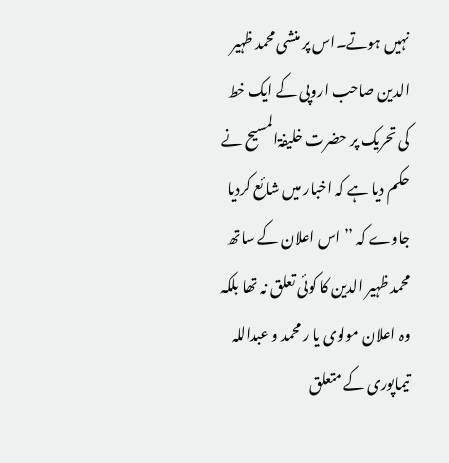نہیں ہوتے۔اس پر منشی محمد ظہیر الدین صاحب اروپی کے ایک خط کی تحریک پر حضرت خلیفۃالمسیح نے حکم دیا ہے کہ اخبار میں شائع کردیا جاوے کہ ’’ اس اعلان کے ساتھ محمد ظہیر الدین کا کوئی تعلق نہ تھا بلکہ وہ اعلان مولوی یا ر محمد و عبداللہ تیماپوری کے متعلق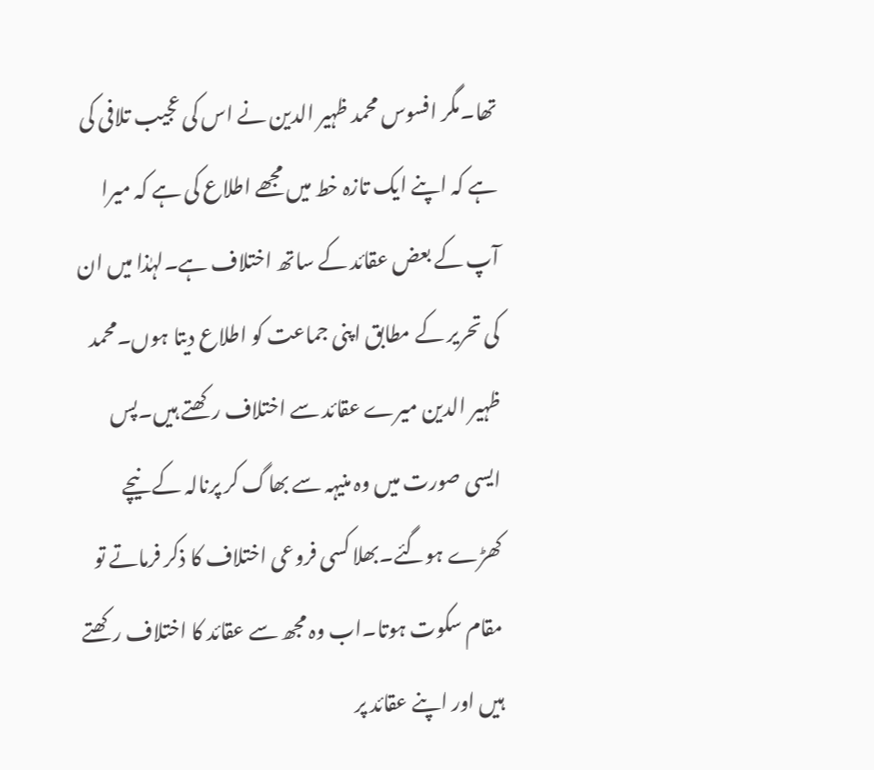تھا۔مگر افسوس محمد ظہیر الدین نے اس کی عجیب تلافی کی ہے کہ اپنے ایک تازہ خط میں مجھے اطلاع کی ہے کہ میرا آپ کے بعض عقائد کے ساتھ اختلاف ہے۔لہٰذا میں ان کی تحریر کے مطابق اپنی جماعت کو اطلاع دیتا ہوں۔محمد ظہیر الدین میرے عقائد سے اختلاف رکھتے ہیں۔پس ایسی صورت میں وہ منیہہ سے بھاگ کر پرنالہ کے نیچے کھڑے ہوگئے۔بھلا کسی فروعی اختلاف کا ذکر فرماتے تو مقام سکوت ہوتا۔اب وہ مجھ سے عقائد کا اختلاف رکھتے ہیں اور اپنے عقائد پر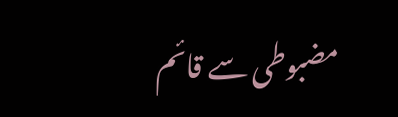مضبوطی سے قائم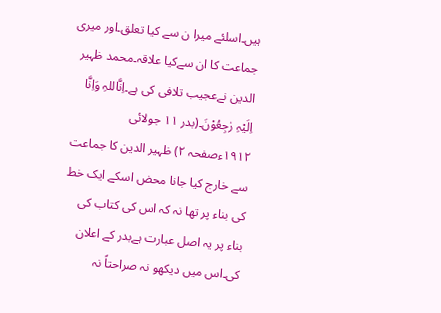ہیں۔اسلئے میرا ن سے کیا تعلق۔اور میری جماعت کا ان سےکیا علاقہ۔محمد ظہیر الدین نےعجیب تلافی کی ہے۔اِنَّاللہِ وَاِنَّا اِلَیْہِ رٰجِعُوْنَ۔(بدر ۱۱ جولائی ۱۹۱۲ءصفحہ ۲) ظہیر الدین کا جماعت سے خارج کیا جانا محض اسکے ایک خط کی بناء پر تھا نہ کہ اس کی کتاب کی بناء پر یہ اصل عبارت ہےبدر کے اعلان کی۔اس میں دیکھو نہ صراحتاً نہ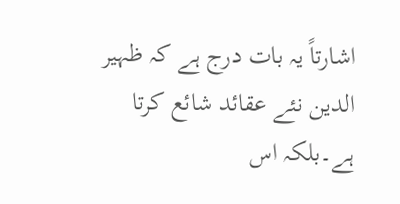اشارتاً یہ بات درج ہے کہ ظہیر الدین نئے عقائد شائع کرتا ہے۔بلکہ اس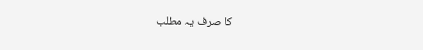کا صرف یہ مطلب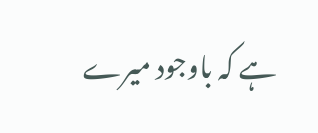ہے کہ باوجود میرے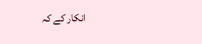انکار کے کہ